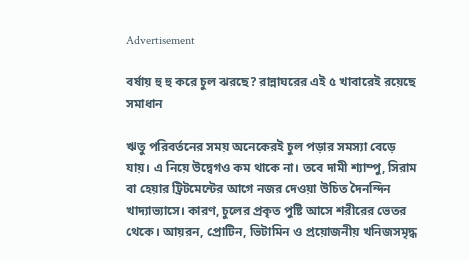Advertisement

বর্ষায় হু হু করে চুল ঝরছে? রান্নাঘরের এই ৫ খাবারেই রয়েছে সমাধান

ঋতু পরিবর্তনের সময় অনেকেরই চুল পড়ার সমস্যা বেড়ে যায়। এ নিয়ে উদ্বেগও কম থাকে না। তবে দামী শ্যাম্পু, সিরাম বা হেয়ার ট্রিটমেন্টের আগে নজর দেওয়া উচিত দৈনন্দিন খাদ্যাভ্যাসে। কারণ, চুলের প্রকৃত পুষ্টি আসে শরীরের ভেতর থেকে। আয়রন, প্রোটিন, ভিটামিন ও প্রয়োজনীয় খনিজসমৃদ্ধ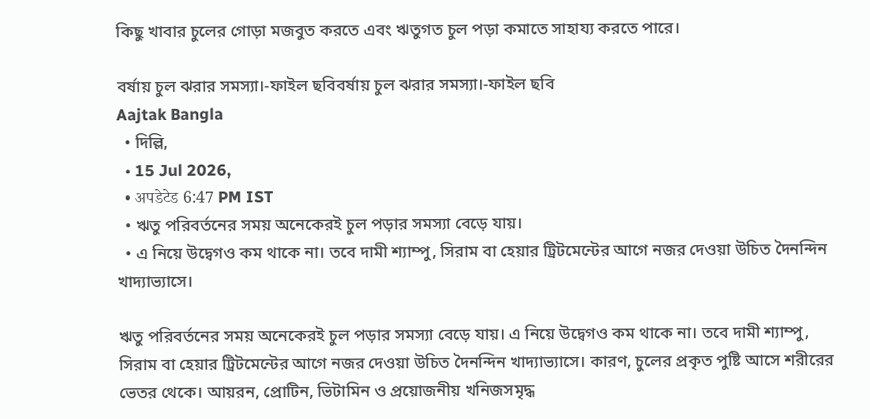কিছু খাবার চুলের গোড়া মজবুত করতে এবং ঋতুগত চুল পড়া কমাতে সাহায্য করতে পারে।

বর্ষায় চুল ঝরার সমস্যা।-ফাইল ছবিবর্ষায় চুল ঝরার সমস্যা।-ফাইল ছবি
Aajtak Bangla
  • দিল্লি,
  • 15 Jul 2026,
  • अपडेटेड 6:47 PM IST
  • ঋতু পরিবর্তনের সময় অনেকেরই চুল পড়ার সমস্যা বেড়ে যায়।
  • এ নিয়ে উদ্বেগও কম থাকে না। তবে দামী শ্যাম্পু, সিরাম বা হেয়ার ট্রিটমেন্টের আগে নজর দেওয়া উচিত দৈনন্দিন খাদ্যাভ্যাসে।

ঋতু পরিবর্তনের সময় অনেকেরই চুল পড়ার সমস্যা বেড়ে যায়। এ নিয়ে উদ্বেগও কম থাকে না। তবে দামী শ্যাম্পু, সিরাম বা হেয়ার ট্রিটমেন্টের আগে নজর দেওয়া উচিত দৈনন্দিন খাদ্যাভ্যাসে। কারণ, চুলের প্রকৃত পুষ্টি আসে শরীরের ভেতর থেকে। আয়রন, প্রোটিন, ভিটামিন ও প্রয়োজনীয় খনিজসমৃদ্ধ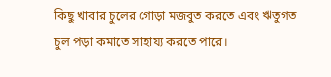কিছু খাবার চুলের গোড়া মজবুত করতে এবং ঋতুগত চুল পড়া কমাতে সাহায্য করতে পারে।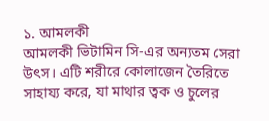১. আমলকী
আমলকী ভিটামিন সি-এর অন্যতম সেরা উৎস। এটি শরীরে কোলাজেন তৈরিতে সাহায্য করে, যা মাথার ত্বক ও চুলের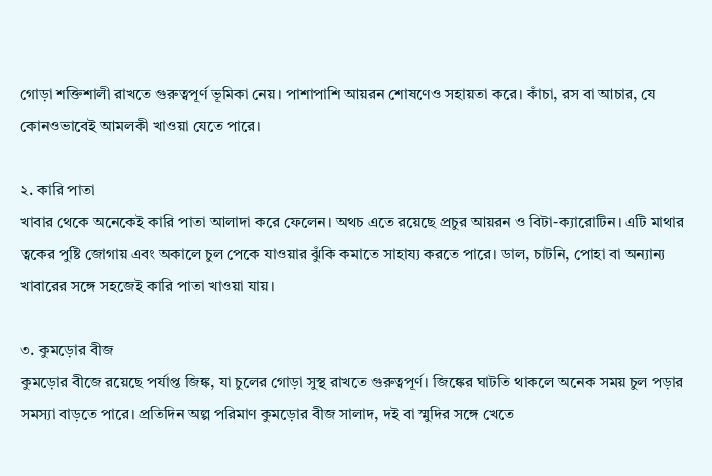গোড়া শক্তিশালী রাখতে গুরুত্বপূর্ণ ভূমিকা নেয়। পাশাপাশি আয়রন শোষণেও সহায়তা করে। কাঁচা, রস বা আচার, যে কোনওভাবেই আমলকী খাওয়া যেতে পারে।

২. কারি পাতা
খাবার থেকে অনেকেই কারি পাতা আলাদা করে ফেলেন। অথচ এতে রয়েছে প্রচুর আয়রন ও বিটা-ক্যারোটিন। এটি মাথার ত্বকের পুষ্টি জোগায় এবং অকালে চুল পেকে যাওয়ার ঝুঁকি কমাতে সাহায্য করতে পারে। ডাল, চাটনি, পোহা বা অন্যান্য খাবারের সঙ্গে সহজেই কারি পাতা খাওয়া যায়।

৩. কুমড়োর বীজ
কুমড়োর বীজে রয়েছে পর্যাপ্ত জিঙ্ক, যা চুলের গোড়া সুস্থ রাখতে গুরুত্বপূর্ণ। জিঙ্কের ঘাটতি থাকলে অনেক সময় চুল পড়ার সমস্যা বাড়তে পারে। প্রতিদিন অল্প পরিমাণ কুমড়োর বীজ সালাদ, দই বা স্মুদির সঙ্গে খেতে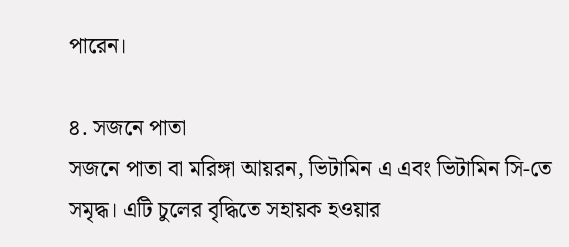পারেন।

৪. সজনে পাতা
সজনে পাতা বা মরিঙ্গা আয়রন, ভিটামিন এ এবং ভিটামিন সি-তে সমৃদ্ধ। এটি চুলের বৃদ্ধিতে সহায়ক হওয়ার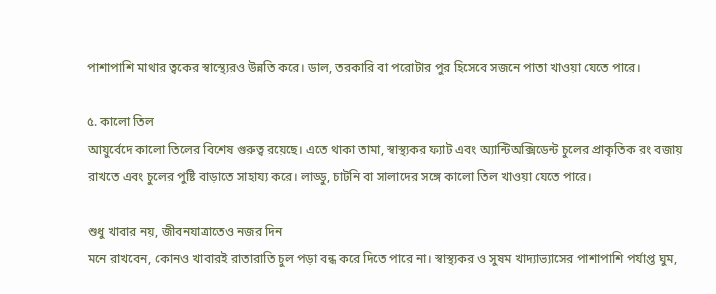পাশাপাশি মাথার ত্বকের স্বাস্থ্যেরও উন্নতি করে। ডাল, তরকারি বা পরোটার পুর হিসেবে সজনে পাতা খাওয়া যেতে পারে।

৫. কালো তিল
আয়ুর্বেদে কালো তিলের বিশেষ গুরুত্ব রয়েছে। এতে থাকা তামা, স্বাস্থ্যকর ফ্যাট এবং অ্যান্টিঅক্সিডেন্ট চুলের প্রাকৃতিক রং বজায় রাখতে এবং চুলের পুষ্টি বাড়াতে সাহায্য করে। লাড্ডু, চাটনি বা সালাদের সঙ্গে কালো তিল খাওয়া যেতে পারে।

শুধু খাবার নয়, জীবনযাত্রাতেও নজর দিন
মনে রাখবেন, কোনও খাবারই রাতারাতি চুল পড়া বন্ধ করে দিতে পারে না। স্বাস্থ্যকর ও সুষম খাদ্যাভ্যাসের পাশাপাশি পর্যাপ্ত ঘুম,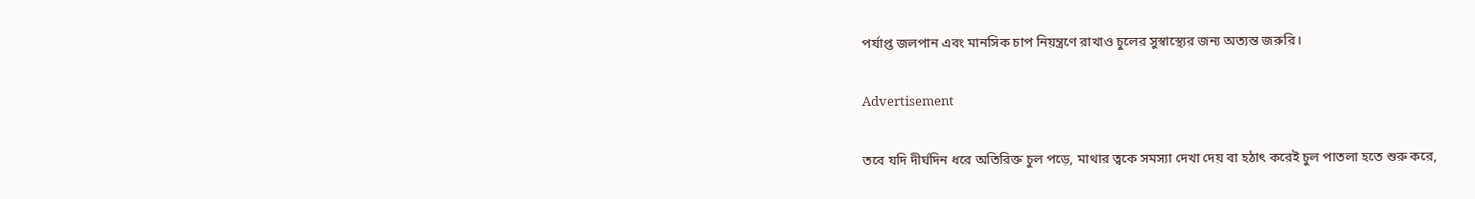পর্যাপ্ত জলপান এবং মানসিক চাপ নিয়ন্ত্রণে রাখাও চুলের সুস্বাস্থ্যের জন্য অত্যন্ত জরুরি।

Advertisement

তবে যদি দীর্ঘদিন ধরে অতিরিক্ত চুল পড়ে, মাথার ত্বকে সমস্যা দেখা দেয় বা হঠাৎ করেই চুল পাতলা হতে শুরু করে,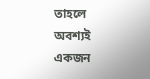তাহলে অবশ্যই একজন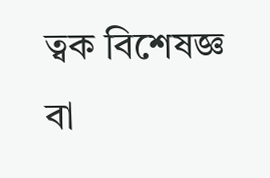ত্বক বিশেষজ্ঞ বা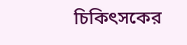চিকিৎসকের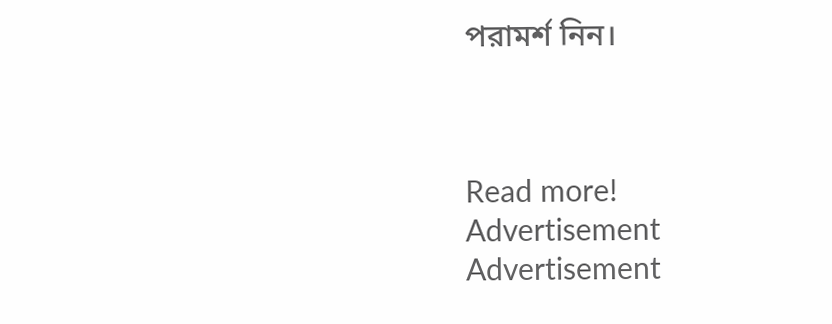পরামর্শ নিন।



Read more!
Advertisement
Advertisement